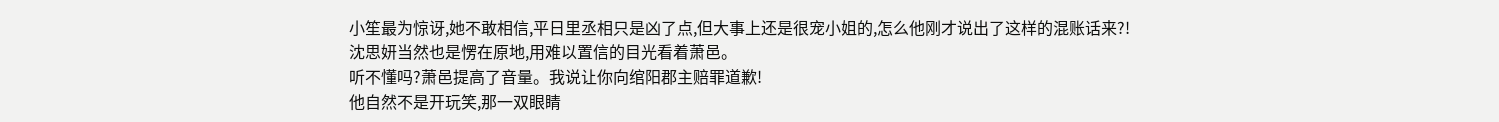小笙最为惊讶,她不敢相信,平日里丞相只是凶了点,但大事上还是很宠小姐的,怎么他刚才说出了这样的混账话来?!
沈思妍当然也是愣在原地,用难以置信的目光看着萧邑。
听不懂吗?萧邑提高了音量。我说让你向绾阳郡主赔罪道歉!
他自然不是开玩笑,那一双眼睛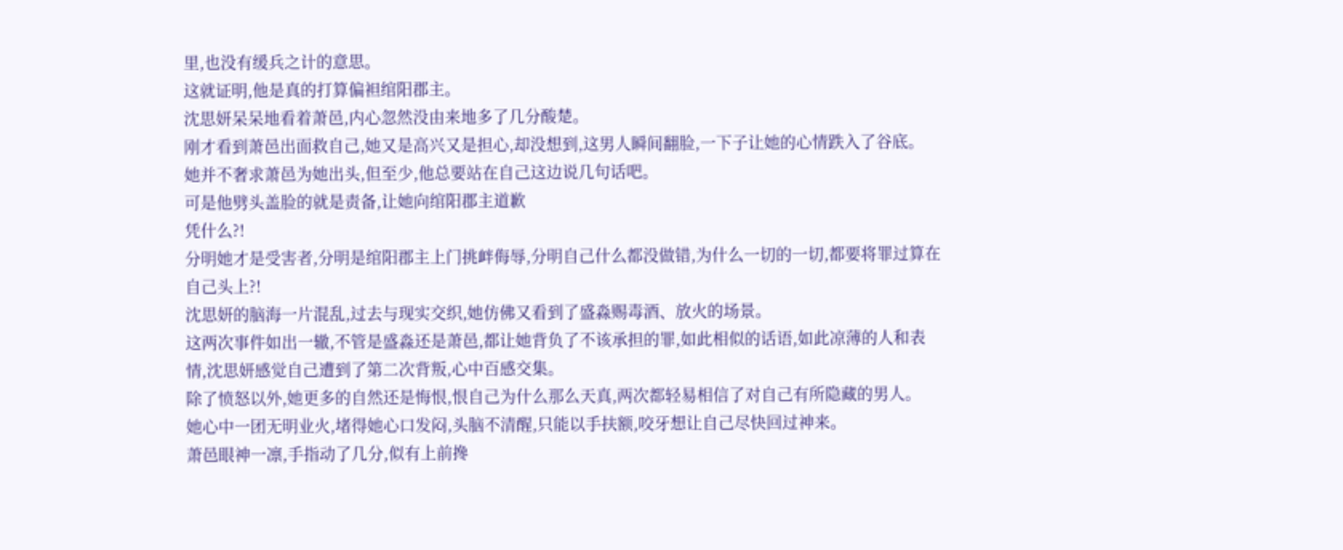里,也没有缓兵之计的意思。
这就证明,他是真的打算偏袒绾阳郡主。
沈思妍呆呆地看着萧邑,内心忽然没由来地多了几分酸楚。
刚才看到萧邑出面救自己,她又是高兴又是担心,却没想到,这男人瞬间翻脸,一下子让她的心情跌入了谷底。
她并不奢求萧邑为她出头,但至少,他总要站在自己这边说几句话吧。
可是他劈头盖脸的就是责备,让她向绾阳郡主道歉
凭什么?!
分明她才是受害者,分明是绾阳郡主上门挑衅侮辱,分明自己什么都没做错,为什么一切的一切,都要将罪过算在自己头上?!
沈思妍的脑海一片混乱,过去与现实交织,她仿佛又看到了盛淼赐毒酒、放火的场景。
这两次事件如出一辙,不管是盛淼还是萧邑,都让她背负了不该承担的罪,如此相似的话语,如此凉薄的人和表情,沈思妍感觉自己遭到了第二次背叛,心中百感交集。
除了愤怒以外,她更多的自然还是悔恨,恨自己为什么那么天真,两次都轻易相信了对自己有所隐藏的男人。
她心中一团无明业火,堵得她心口发闷,头脑不清醒,只能以手扶额,咬牙想让自己尽快回过神来。
萧邑眼神一凛,手指动了几分,似有上前搀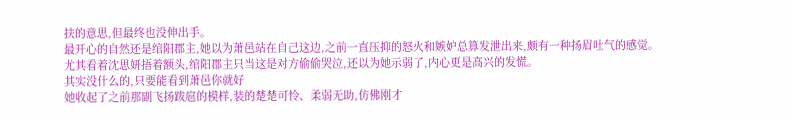扶的意思,但最终也没伸出手。
最开心的自然还是绾阳郡主,她以为萧邑站在自己这边,之前一直压抑的怒火和嫉妒总算发泄出来,颇有一种扬眉吐气的感觉。
尤其看着沈思妍捂着额头,绾阳郡主只当这是对方偷偷哭泣,还以为她示弱了,内心更是高兴的发慌。
其实没什么的,只要能看到萧邑你就好
她收起了之前那副飞扬跋扈的模样,装的楚楚可怜、柔弱无助,仿佛刚才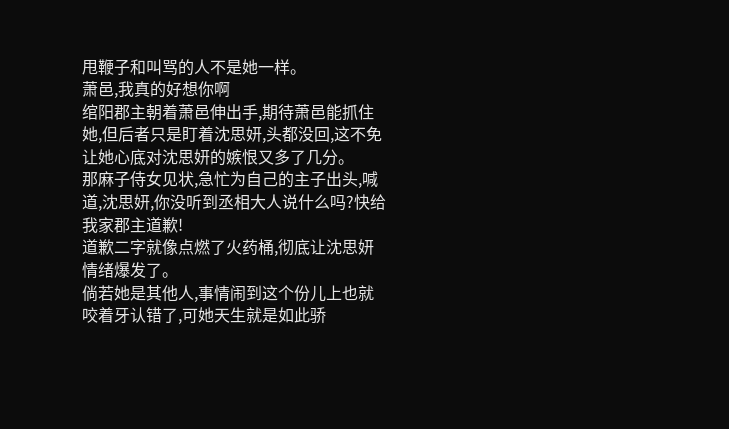甩鞭子和叫骂的人不是她一样。
萧邑,我真的好想你啊
绾阳郡主朝着萧邑伸出手,期待萧邑能抓住她,但后者只是盯着沈思妍,头都没回,这不免让她心底对沈思妍的嫉恨又多了几分。
那麻子侍女见状,急忙为自己的主子出头,喊道,沈思妍,你没听到丞相大人说什么吗?快给我家郡主道歉!
道歉二字就像点燃了火药桶,彻底让沈思妍情绪爆发了。
倘若她是其他人,事情闹到这个份儿上也就咬着牙认错了,可她天生就是如此骄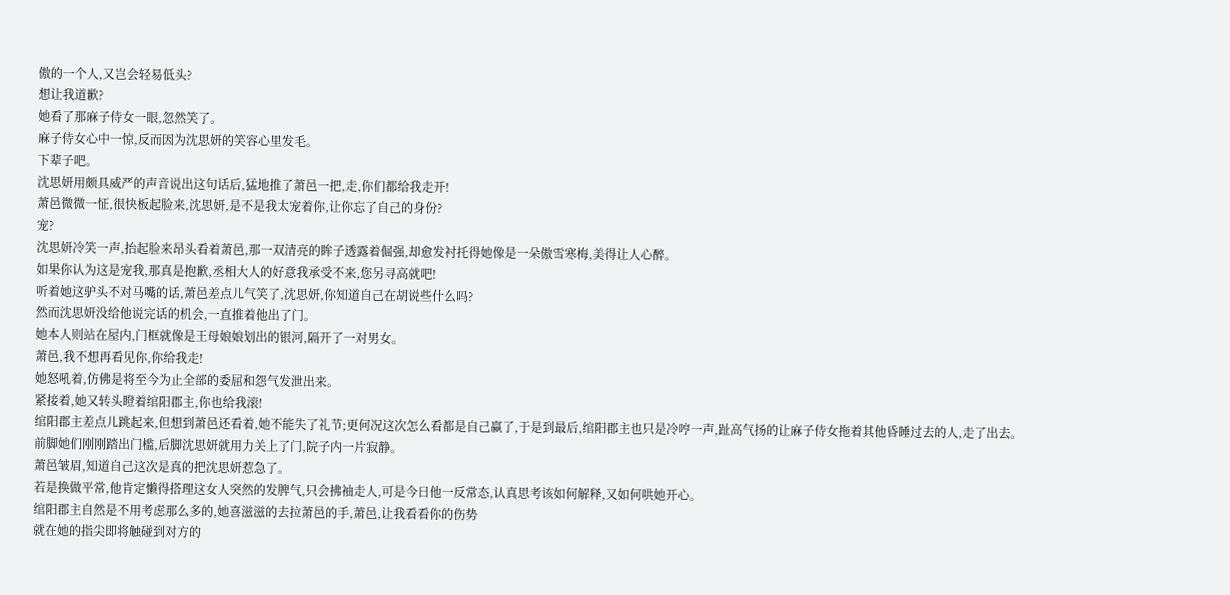傲的一个人,又岂会轻易低头?
想让我道歉?
她看了那麻子侍女一眼,忽然笑了。
麻子侍女心中一惊,反而因为沈思妍的笑容心里发毛。
下辈子吧。
沈思妍用颇具威严的声音说出这句话后,猛地推了萧邑一把,走,你们都给我走开!
萧邑微微一怔,很快板起脸来,沈思妍,是不是我太宠着你,让你忘了自己的身份?
宠?
沈思妍冷笑一声,抬起脸来昂头看着萧邑,那一双清亮的眸子透露着倔强,却愈发衬托得她像是一朵傲雪寒梅,美得让人心醉。
如果你认为这是宠我,那真是抱歉,丞相大人的好意我承受不来,您另寻高就吧!
听着她这驴头不对马嘴的话,萧邑差点儿气笑了,沈思妍,你知道自己在胡说些什么吗?
然而沈思妍没给他说完话的机会,一直推着他出了门。
她本人则站在屋内,门框就像是王母娘娘划出的银河,隔开了一对男女。
萧邑,我不想再看见你,你给我走!
她怒吼着,仿佛是将至今为止全部的委屈和怨气发泄出来。
紧接着,她又转头瞪着绾阳郡主,你也给我滚!
绾阳郡主差点儿跳起来,但想到萧邑还看着,她不能失了礼节;更何况这次怎么看都是自己赢了,于是到最后,绾阳郡主也只是冷哼一声,趾高气扬的让麻子侍女拖着其他昏睡过去的人,走了出去。
前脚她们刚刚踏出门槛,后脚沈思妍就用力关上了门,院子内一片寂静。
萧邑皱眉,知道自己这次是真的把沈思妍惹急了。
若是换做平常,他肯定懒得搭理这女人突然的发脾气,只会拂袖走人,可是今日他一反常态,认真思考该如何解释,又如何哄她开心。
绾阳郡主自然是不用考虑那么多的,她喜滋滋的去拉萧邑的手,萧邑,让我看看你的伤势
就在她的指尖即将触碰到对方的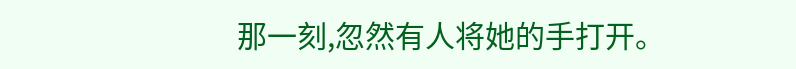那一刻,忽然有人将她的手打开。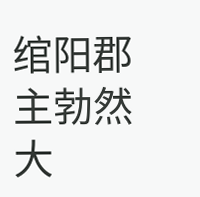绾阳郡主勃然大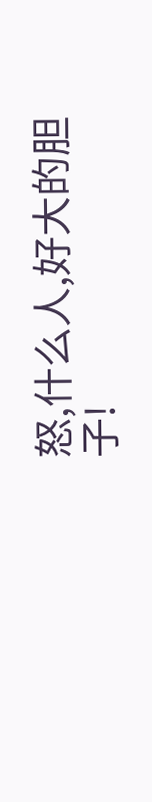怒,什么人,好大的胆子!